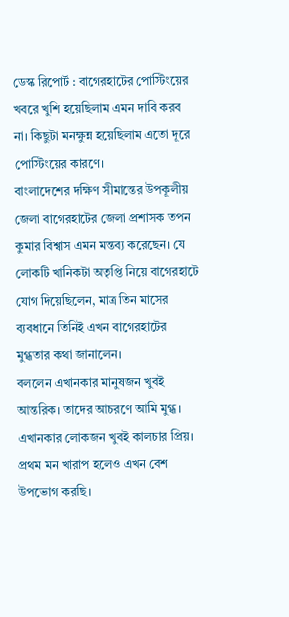ডেস্ক রিপোর্ট : বাগেরহাটের পোস্টিংয়ের খবরে খুশি হয়েছিলাম এমন দাবি করব না। কিছুটা মনক্ষুন্ন হয়েছিলাম এতো দূরে পোস্টিংয়ের কারণে।
বাংলাদেশের দক্ষিণ সীমান্তের উপকূলীয় জেলা বাগেরহাটের জেলা প্রশাসক তপন কুমার বিশ্বাস এমন মন্তব্য করেছেন। যে লোকটি খানিকটা অতৃপ্তি নিয়ে বাগেরহাটে যোগ দিয়েছিলেন, মাত্র তিন মাসের ব্যবধানে তিনিই এখন বাগেরহাটের মুগ্ধতার কথা জানালেন।
বললেন এখানকার মানুষজন খুবই আন্তরিক। তাদের আচরণে আমি মুগ্ধ। এখানকার লোকজন খুবই কালচার প্রিয়। প্রথম মন খারাপ হলেও এখন বেশ উপভোগ করছি।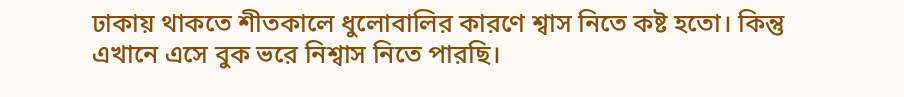ঢাকায় থাকতে শীতকালে ধুলোবালির কারণে শ্বাস নিতে কষ্ট হতো। কিন্তু এখানে এসে বুক ভরে নিশ্বাস নিতে পারছি।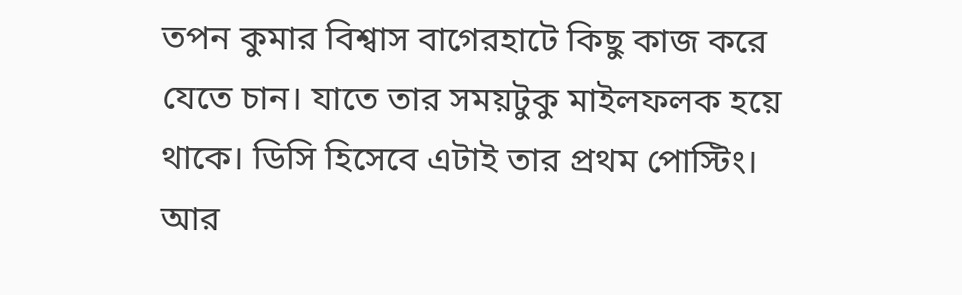তপন কুমার বিশ্বাস বাগেরহাটে কিছু কাজ করে যেতে চান। যাতে তার সময়টুকু মাইলফলক হয়ে থাকে। ডিসি হিসেবে এটাই তার প্রথম পোস্টিং। আর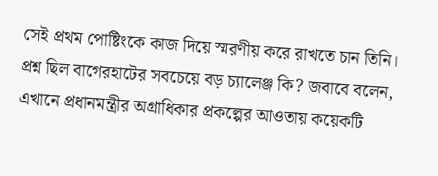সেই প্রথম পোষ্টিংকে কাজ দিয়ে স্মরণীয় করে রাখতে চান তিনি।
প্রশ্ন ছিল বাগেরহাটের সবচেয়ে বড় চ্যালেঞ্জ কি? জবাবে বলেন, এখানে প্রধানমন্ত্রীর অগ্রাধিকার প্রকল্পের আওতায় কয়েকটি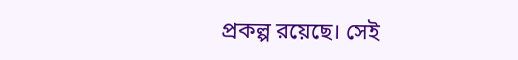প্রকল্প রয়েছে। সেই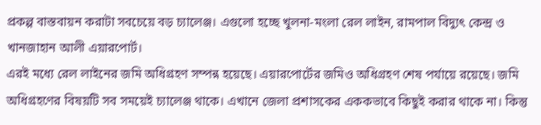প্রকল্প বাস্তবায়ন করাটা সবচেয়ে বড় চ্যালেঞ্জ। এগুলো হচ্ছে খুলনা-মংলা রেল লাইন, রামপাল বিদ্যুৎ কেন্দ্র ও খানজাহান আলী এয়ারপোর্ট।
এরই মধ্যে রেল লাইনের জমি অধিগ্রহণ সম্পন্ন হয়েছে। এয়ারপোর্টের জমিও অধিগ্রহণ শেষ পর্যায়ে রয়েছে। জমি অধিগ্রহণের বিষয়টি সব সময়েই চ্যালেঞ্জ থাকে। এখানে জেলা প্রশাসকের এককভাবে কিছুই করার থাকে না। কিন্তু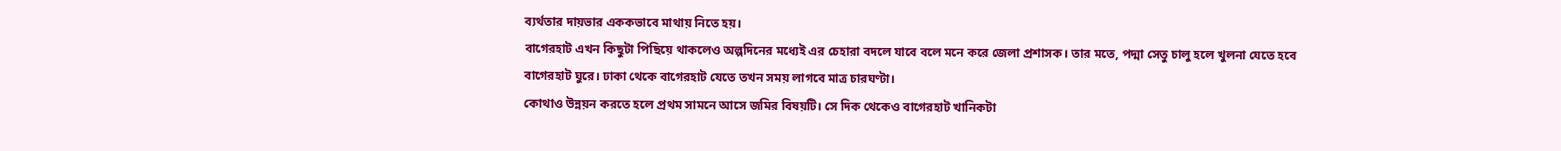ব্যর্থতার দায়ভার এককভাবে মাথায় নিতে হয়।
বাগেরহাট এখন কিছুটা পিছিয়ে থাকলেও অল্পদিনের মধ্যেই এর চেহারা বদলে যাবে বলে মনে করে জেলা প্রশাসক। তার মতে, পদ্মা সেতু চালু হলে খুলনা যেতে হবে বাগেরহাট ঘুরে। ঢাকা থেকে বাগেরহাট যেতে তখন সময় লাগবে মাত্র চারঘণ্টা।
কোথাও উন্নয়ন করতে হলে প্রথম সামনে আসে জমির বিষয়টি। সে দিক থেকেও বাগেরহাট খানিকটা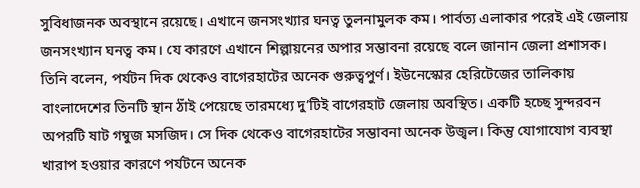সুবিধাজনক অবস্থানে রয়েছে। এখানে জনসংখ্যার ঘনত্ব তুলনামুলক কম। পার্বত্য এলাকার পরেই এই জেলায় জনসংখ্যান ঘনত্ব কম। যে কারণে এখানে শিল্পায়নের অপার সম্ভাবনা রয়েছে বলে জানান জেলা প্রশাসক।
তিনি বলেন, পর্যটন দিক থেকেও বাগেরহাটের অনেক গুরুত্বপুর্ণ। ইউনেস্কোর হেরিটেজের তালিকায় বাংলাদেশের তিনটি স্থান ঠাঁই পেয়েছে তারমধ্যে দু’টিই বাগেরহাট জেলায় অবস্থিত। একটি হচ্ছে সুন্দরবন অপরটি ষাট গম্বুজ মসজিদ। সে দিক থেকেও বাগেরহাটের সম্ভাবনা অনেক উজ্বল। কিন্তু যোগাযোগ ব্যবস্থা খারাপ হওয়ার কারণে পর্যটনে অনেক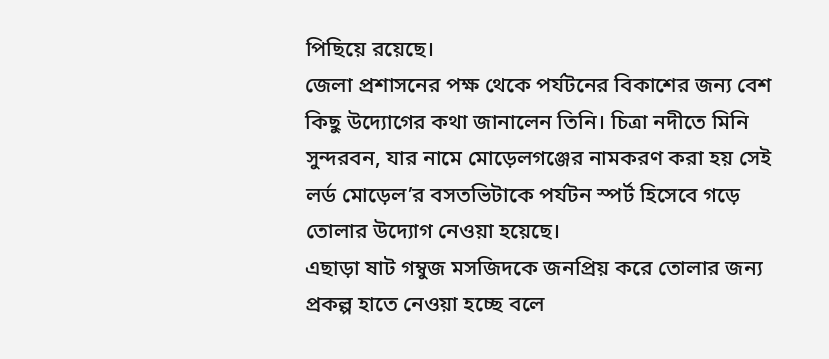পিছিয়ে রয়েছে।
জেলা প্রশাসনের পক্ষ থেকে পর্যটনের বিকাশের জন্য বেশ কিছু উদ্যোগের কথা জানালেন তিনি। চিত্রা নদীতে মিনি সুন্দরবন, যার নামে মোড়েলগঞ্জের নামকরণ করা হয় সেই লর্ড মোড়েল’র বসতভিটাকে পর্যটন স্পর্ট হিসেবে গড়ে তোলার উদ্যোগ নেওয়া হয়েছে।
এছাড়া ষাট গম্বুজ মসজিদকে জনপ্রিয় করে তোলার জন্য প্রকল্প হাতে নেওয়া হচ্ছে বলে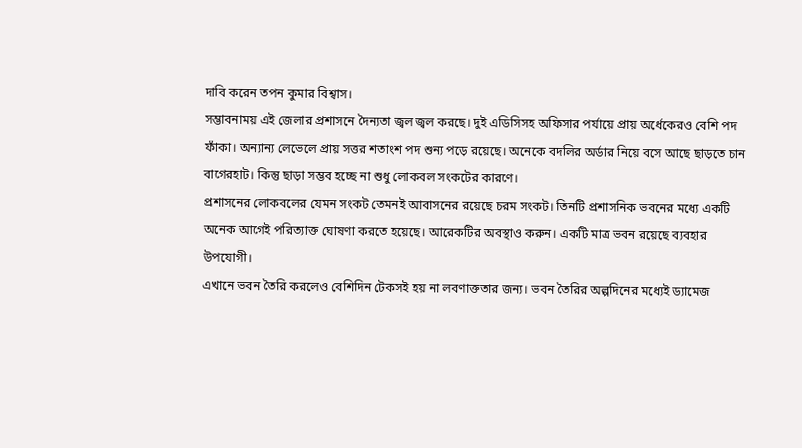দাবি করেন তপন কুমার বিশ্বাস।
সম্ভাবনাময় এই জেলার প্রশাসনে দৈন্যতা জ্বল জ্বল করছে। দুই এডিসিসহ অফিসার পর্যায়ে প্রায় অর্ধেকেরও বেশি পদ ফাঁকা। অন্যান্য লেভেলে প্রায় সত্তর শতাংশ পদ শুন্য পড়ে রয়েছে। অনেকে বদলির অর্ডার নিয়ে বসে আছে ছাড়তে চান বাগেরহাট। কিন্তু ছাড়া সম্ভব হচ্ছে না শুধু লোকবল সংকটের কারণে।
প্রশাসনের লোকবলের যেমন সংকট তেমনই আবাসনের রয়েছে চরম সংকট। তিনটি প্রশাসনিক ভবনের মধ্যে একটি অনেক আগেই পরিত্যাক্ত ঘোষণা করতে হয়েছে। আরেকটির অবস্থাও করুন। একটি মাত্র ভবন রয়েছে ব্যবহার উপযোগী।
এখানে ভবন তৈরি করলেও বেশিদিন টেকসই হয় না লবণাক্ততার জন্য। ভবন তৈরির অল্পদিনের মধ্যেই ড্যামেজ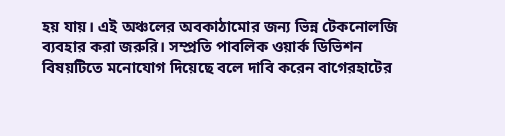হয় যায়। এই অঞ্চলের অবকাঠামোর জন্য ভিন্ন টেকনোলজি ব্যবহার করা জরুরি। সম্প্রতি পাবলিক ওয়ার্ক ডিভিশন বিষয়টিতে মনোযোগ দিয়েছে বলে দাবি করেন বাগেরহাটের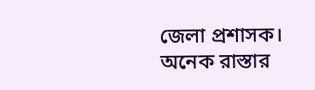জেলা প্রশাসক।
অনেক রাস্তার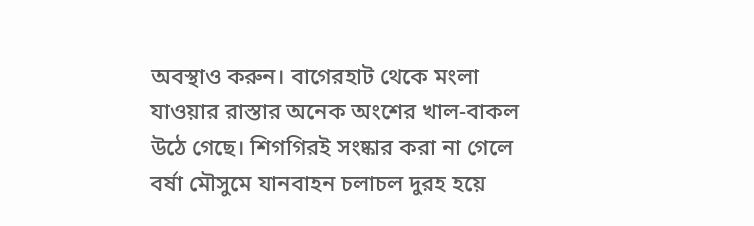অবস্থাও করুন। বাগেরহাট থেকে মংলা যাওয়ার রাস্তার অনেক অংশের খাল-বাকল উঠে গেছে। শিগগিরই সংষ্কার করা না গেলে বর্ষা মৌসুমে যানবাহন চলাচল দুরহ হয়ে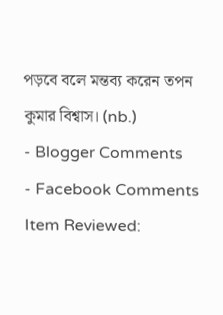পড়বে বলে মন্তব্য করেন তপন কুমার বিশ্বাস। (nb.)
- Blogger Comments
- Facebook Comments
Item Reviewed: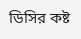ডিসির কষ্ট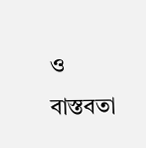ও বাস্তবতা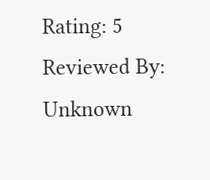Rating: 5
Reviewed By: Unknown